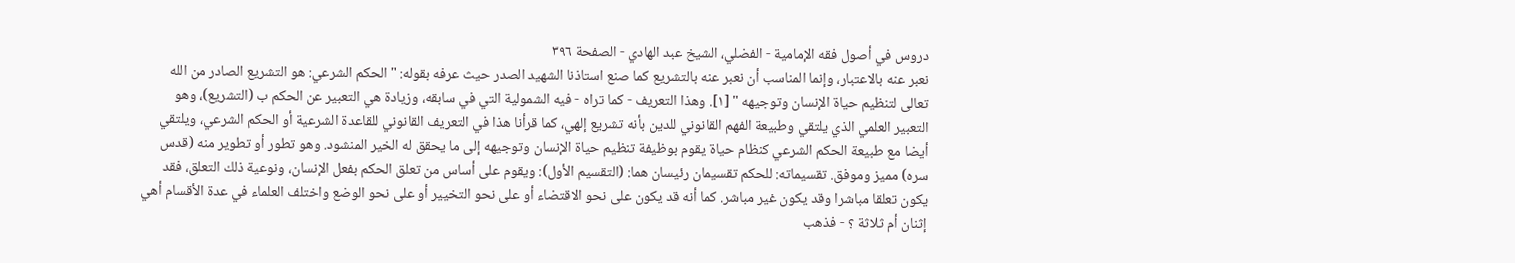دروس في أصول فقه الإمامية - الفضلي، الشيخ عبد الهادي - الصفحة ٣٩٦
نعبر عنه بالاعتبار، وإنما المناسب أن نعبر عنه بالتشريع كما صنع استاذنا الشهيد الصدر حيث عرفه بقوله: " الحكم الشرعي: هو التشريع الصادر من الله تعالى لتنظيم حياة الإنسان وتوجيهه " [١]. وهذا التعريف - كما تراه - فيه الشمولية التي في سابقه، وزيادة هي التعبير عن الحكم ب (التشريع)، وهو التعبير العلمي الذي يلتقي وطبيعة الفهم القانوني للدين بأنه تشريع إلهي، كما قرأنا هذا في التعريف القانوني للقاعدة الشرعية أو الحكم الشرعي، ويلتقي أيضا مع طبيعة الحكم الشرعي كنظام حياة يقوم بوظيفة تنظيم حياة الإنسان وتوجيهه إلى ما يحقق له الخير المنشود. وهو تطور أو تطوير منه (قدس سره) مميز وموفق. تقسيماته: للحكم تقسيمان رئيسان هما: (التقسيم الأول): ويقوم على أساس من تعلق الحكم بفعل الإنسان، ونوعية ذلك التعلق، فقد يكون تعلقا مباشرا وقد يكون غير مباشر. كما أنه قد يكون على نحو الاقتضاء أو على نحو التخيير أو على نحو الوضع واختلف العلماء في عدة الأقسام أهي إثنان أم ثلاثة ؟ - فذهب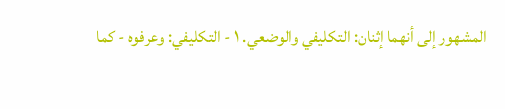المشهور إلى أنهما إثنان: التكليفي والوضعي. ١ - التكليفي: وعرفوه - كما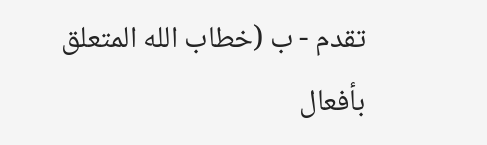تقدم - ب (خطاب الله المتعلق بأفعال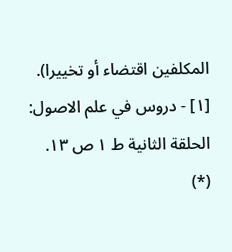المكلفين اقتضاء أو تخييرا).
[١] - دروس في علم الاصول: الحلقة الثانية ط ١ ص ١٣. (*)